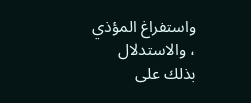واستفراغ المؤذي ، والاستدلال بذلك على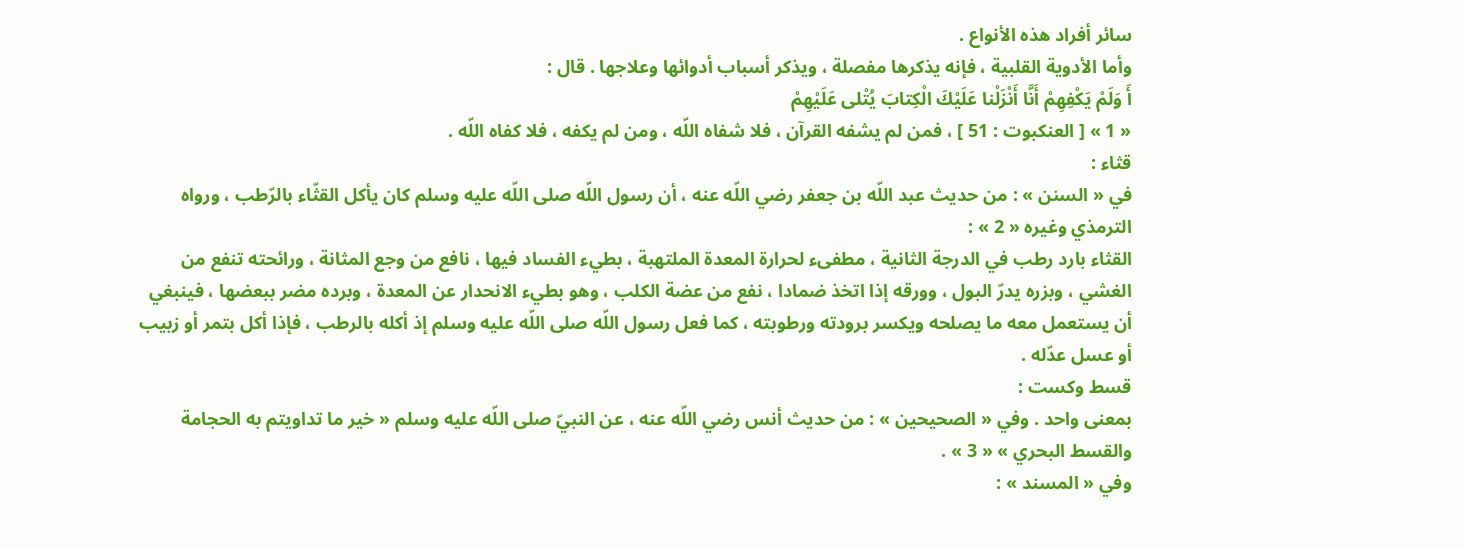سائر أفراد هذه الأنواع .
وأما الأدوية القلبية ، فإنه يذكرها مفصلة ، ويذكر أسباب أدوائها وعلاجها . قال :
أَ وَلَمْ يَكْفِهِمْ أَنَّا أَنْزَلْنا عَلَيْكَ الْكِتابَ يُتْلى عَلَيْهِمْ
« 1 » [ العنكبوت : 51 ] ، فمن لم يشفه القرآن ، فلا شفاه اللّه ، ومن لم يكفه ، فلا كفاه اللّه .
قثاء :
في « السنن » : من حديث عبد اللّه بن جعفر رضي اللّه عنه ، أن رسول اللّه صلى اللّه عليه وسلم كان يأكل القثّاء بالرّطب ، ورواه الترمذي وغيره « 2 » :
القثاء بارد رطب في الدرجة الثانية ، مطفىء لحرارة المعدة الملتهبة ، بطيء الفساد فيها ، نافع من وجع المثانة ، ورائحته تنفع من الغشي ، وبزره يدرّ البول ، وورقه إذا اتخذ ضمادا ، نفع من عضة الكلب ، وهو بطيء الانحدار عن المعدة ، وبرده مضر ببعضها ، فينبغي أن يستعمل معه ما يصلحه ويكسر برودته ورطوبته ، كما فعل رسول اللّه صلى اللّه عليه وسلم إذ أكله بالرطب ، فإذا أكل بتمر أو زبيب أو عسل عدّله .
قسط وكست :
بمعنى واحد . وفي « الصحيحين » : من حديث أنس رضي اللّه عنه ، عن النبيّ صلى اللّه عليه وسلم « خير ما تداويتم به الحجامة والقسط البحري » « 3 » .
وفي « المسند » :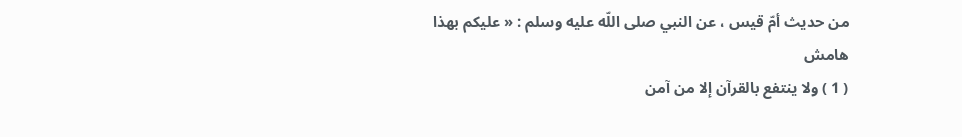من حديث أمّ قيس ، عن النبي صلى اللّه عليه وسلم : « عليكم بهذا
هامش
( 1 ) ولا ينتفع بالقرآن إلا من آمن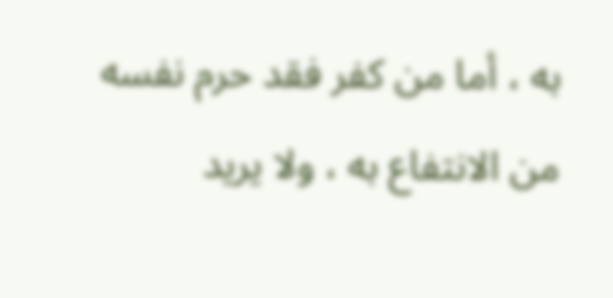به ، أما من كفر فقد حرم نفسه من الانتفاع به ، ولا يريد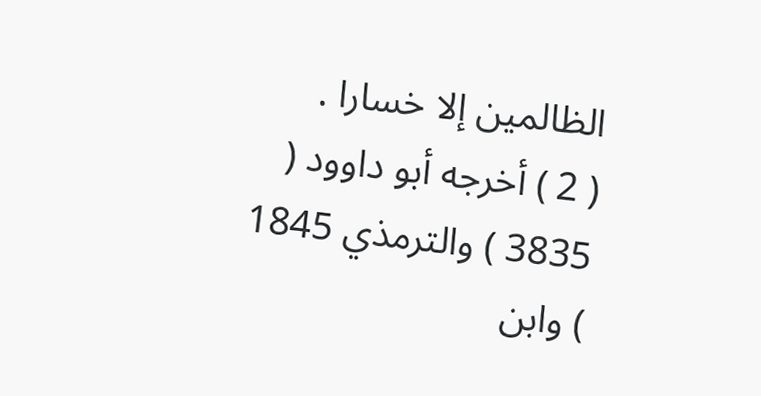الظالمين إلا خسارا .
( 2 ) أخرجه أبو داوود ( 3835 ) والترمذي 1845 ) وابن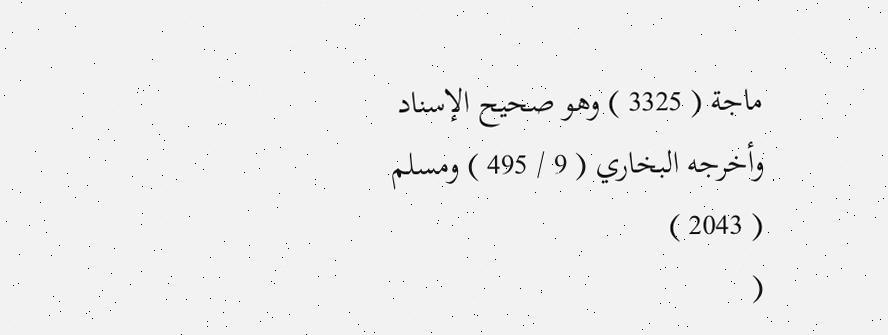ماجة ( 3325 ) وهو صحيح الإسناد وأخرجه البخاري ( 9 / 495 ) ومسلم ( 2043 )
(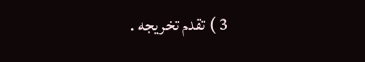3 ) تقدم تخريجه .